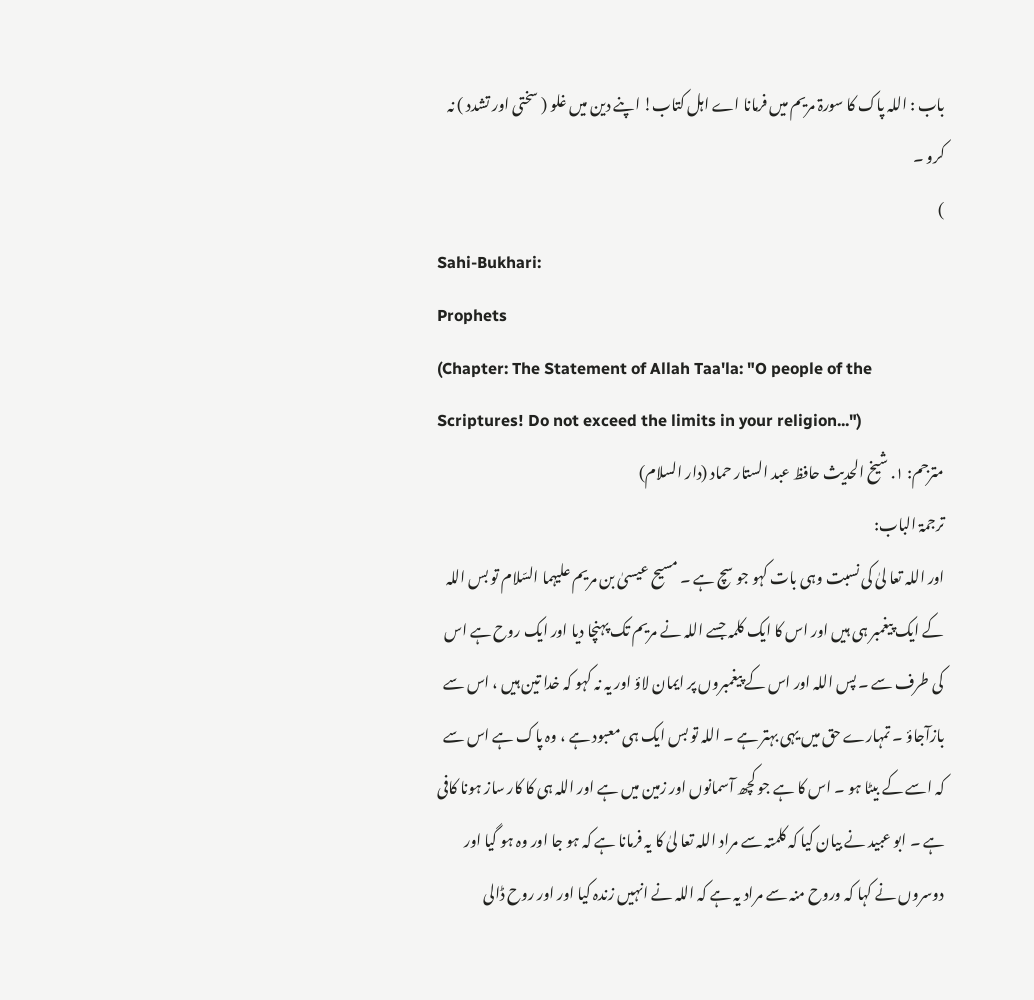باب : اللہ پاک کا سورۃ مریم میں فرمانا اے اہل کتاب! اپنے دین میں غلو ( سختی اور تشدد ) نہ کرو ۔
)
Sahi-Bukhari:
Prophets
(Chapter: The Statement of Allah Taa'la: "O people of the Scriptures! Do not exceed the limits in your religion...")
مترجم: ١. شیخ الحدیث حافظ عبد الستار حماد (دار السلام)
ترجمۃ الباب:
اور اللہ تعا لیٰ کی نسبت وہی بات کہو جو سچ ہے ۔ مسیح عیسیٰ بن مریم علیہما السّلام تو بس اللہ کے ایک پیغمبر ہی ہیں اور اس کا ایک کلمہ جسے اللہ نے مریم تک پہنچا دیا اور ایک روح ہے اس کی طرف سے ۔ پس اللہ اور اس کے پیغمبروں پر ایمان لاؤ اور یہ نہ کہو کہ خدا تین ہیں ، اس سے بازآجاؤ ۔ تمہارے حق میں یہی بہتر ہے ۔ اللہ تو بس ایک ہی معبود ہے ، وہ پاک ہے اس سے کہ اسے کے بیٹا ہو ۔ اس کا ہے جو کچھ آسمانوں اور زمین میں ہے اور اللہ ہی کا کار ساز ہونا کافی ہے ۔ ابو عبید نے بیان کیا کہ کلمتہ سے مراد اللہ تعا لیٰ کا یہ فرمانا ہے کہ ہو جا اور وہ ہو گیا اور دوسروں نے کہا کہ وروح منہ سے مراد یہ ہے کہ اللہ نے انہیں زندہ کیا اور اور روح ڈالی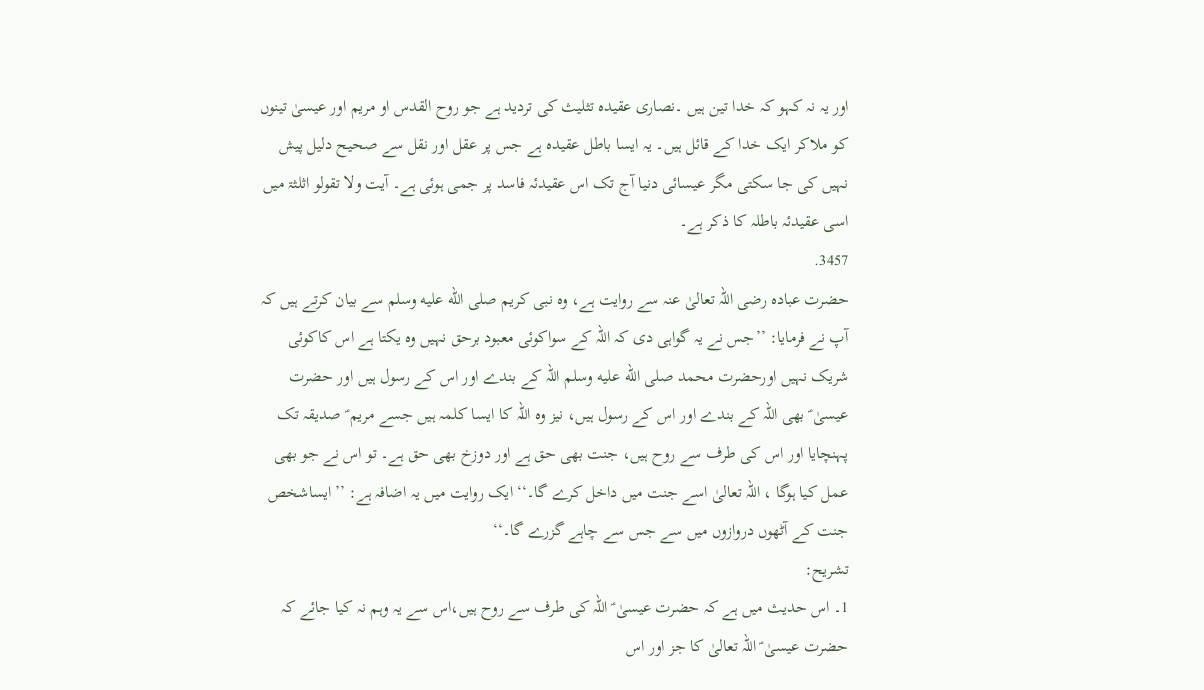اور یہ نہ کہو کہ خدا تین ہیں ۔نصاری عقیدہ تثلیث کی تردید ہے جو روح القدس او مریم اور عیسیٰ تینوں کو ملاکر ایک خدا کے قائل ہیں۔ یہ ایسا باطل عقیدہ ہے جس پر عقل اور نقل سے صحیح دلیل پیش نہیں کی جا سکتی مگر عیسائی دنیا آج تک اس عقیدئہ فاسد پر جمی ہوئی ہے۔ آیت ولا تقولو اثلثۃ میں اسی عقیدئہ باطلہ کا ذکر ہے۔
3457.
حضرت عبادہ رضی اللہ تعالیٰ عنہ سے روایت ہے، وہ نبی کریم صلى الله عليه وسلم سے بیان کرتے ہیں کہ آپ نے فرمایا: ’’جس نے یہ گواہی دی کہ اللہ کے سواکوئی معبود برحق نہیں وہ یکتا ہے اس کاکوئی شریک نہیں اورحضرت محمد صلى الله عليه وسلم اللہ کے بندے اور اس کے رسول ہیں اور حضرت عیسیٰ ؑ بھی اللہ کے بندے اور اس کے رسول ہیں، نیز وہ اللہ کا ایسا کلمہ ہیں جسے مریم ؑ صدیقہ تک پہنچایا اور اس کی طرف سے روح ہیں، جنت بھی حق ہے اور دوزخ بھی حق ہے۔ تو اس نے جو بھی عمل کیا ہوگا ، اللہ تعالیٰ اسے جنت میں داخل کرے گا۔‘‘ ایک روایت میں یہ اضافہ ہے: ’’ایساشخص جنت کے آٹھوں دروازوں میں سے جس سے چاہے گزرے گا۔‘‘
تشریح:
1۔ اس حدیث میں ہے کہ حضرت عیسیٰ ؑ اللہ کی طرف سے روح ہیں،اس سے یہ وہم نہ کیا جائے کہ حضرت عیسیٰ ؑ اللہ تعالیٰ کا جز اور اس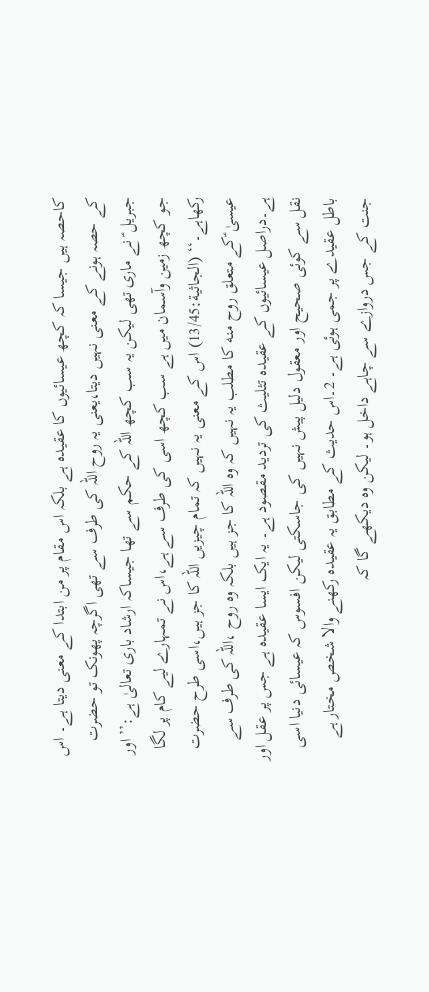کاحصہ ہیں جیسا کہ کچھ عیسائیوں کا عقیدہ ہے بلکہ اس مقام پر من ابتدا کے معنی دیتا ہے۔ اس کے حصہ ہونے کے معنی نہیں دیتا،یعنی یہ روح اللہ کی طرف سے تھی اگرچہ پھونک تو حضرت جبریل ؑ نے ماری تھی لیکن یہ سب کچھ اللہ کے حکم سے تھا جیساکہ ارشاد باری تعالیٰ ہے:’’اور جو کچھ زمین وآسمان میں ہے سب کچھ اسی کی طرف سے ہے،اس نے تمہارے لیے کام پر لگا رکھاہے۔‘‘ (الجاثیة:13/45) اس کے معنی یہ نہیں کہ تمام چیزیں اللہ کا جز ہیں،اسی طرح حضرت عیسیٰ ؑکے متعلق روح منه کا مطلب یہ نہیں کہ وہ اللہ کا جز ہیں بلکہ وہ روح ،اللہ کی طرف سے ہے۔دراصل عیسائیوں کے عقیدہ تثلیث کی تردید مقصود ہے۔ یہ ایک ایسا عقیدہ ہے جس پر عقل اور نقل سے کوئی صحیح اور معقول دلیل پیش نہیں کی جاسکتی لیکن افسوس کہ عیسائی دنیا اسی باطل عقیدے پر جمی ہوئی ہے۔ 2۔اس حدیث کے مطابق یہ عقیدہ رکھنے والا شخص مختار ہے جنت کے جس دروازے سے چاہے داخل ہو۔ لیکن وہ دیکھے گا کہ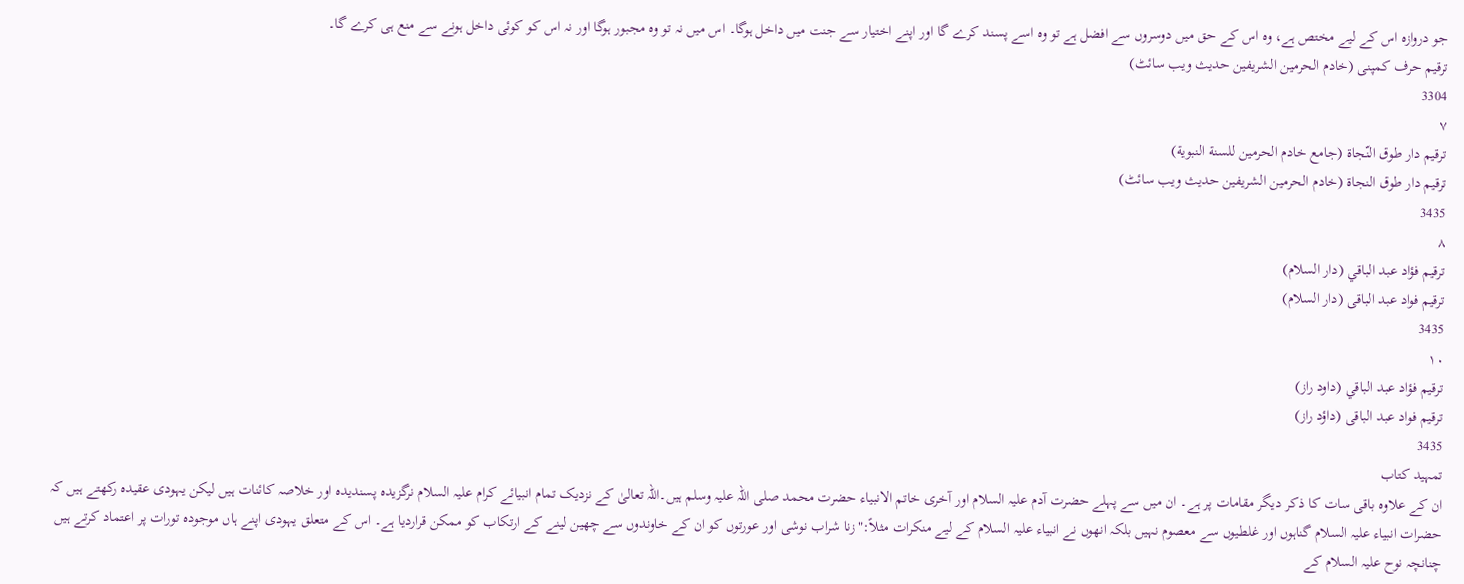جو دروازہ اس کے لیے مختص ہے، وہ اس کے حق میں دوسروں سے افضل ہے تو وہ اسے پسند کرے گا اور اپنے اختیار سے جنت میں داخل ہوگا۔ اس میں نہ تو وہ مجبور ہوگا اور نہ اس کو کوئی داخل ہونے سے منع ہی کرے گا۔
ترقیم حرف کمپنی (خادم الحرمین الشریفین حدیث ویب سائٹ)
3304
٧
ترقيم دار طوق النّجاة (جامع خادم الحرمين للسنة النبوية)
ترقیم دار طوق النجاۃ (خادم الحرمین الشریفین حدیث ویب سائٹ)
3435
٨
ترقيم فؤاد عبد الباقي (دار السلام)
ترقیم فواد عبد الباقی (دار السلام)
3435
١٠
ترقيم فؤاد عبد الباقي (داود راز)
ترقیم فواد عبد الباقی (داؤد راز)
3435
تمہید کتاب
ان کے علاوہ باقی سات کا ذکر دیگر مقامات پر ہے۔ ان میں سے پہلے حضرت آدم علیہ السلام اور آخری خاتم الانبیاء حضرت محمد صلی اللہ علیہ وسلم ہیں۔اللہ تعالیٰ کے نزدیک تمام انبیائے کرام علیہ السلام نرگزیدہ پسندیدہ اور خلاصہ کائنات ہیں لیکن یہودی عقیدہ رکھتے ہیں کہ حضرات انبیاء علیہ السلام گناہوں اور غلطیوں سے معصوم نہیں بلکہ انھوں نے انبیاء علیہ السلام کے لیے منکرات مثلاً:"زنا شراب نوشی اور عورتوں کو ان کے خاوندوں سے چھین لینے کے ارتکاب کو ممکن قراردیا ہے۔ اس کے متعلق یہودی اپنے ہاں موجودہ تورات پر اعتماد کرتے ہیں چنانچہ نوح علیہ السلام کے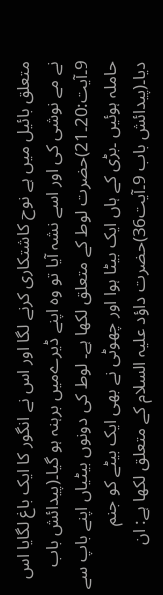متعلق بائیل میں ہے نوح کاشتکاری کرنے لگا اور اس نے انگور کا ایک باغ لگایا اس نے مے نوشی کی اور اسے نشہ آیا تو وہ اپنے ڈیرےمیں برہنہ ہو گیا۔(پیدائش باب 9۔آیت:20۔21)حضرت لوط کے متعلق لکھا ہے۔ لوط کی دونوں بیٹیاں اپنے باپ سے حاملہ ہوئیں ۔بڑی کے ہاں ایک بیٹا ہوا اور چھوٹی نے بھی ایک بیٹے کو جنم دیا۔(پیدائش باب 9۔آیت36)حضرت داؤد علیہ السلام کے متعلق لکھا ہے: ان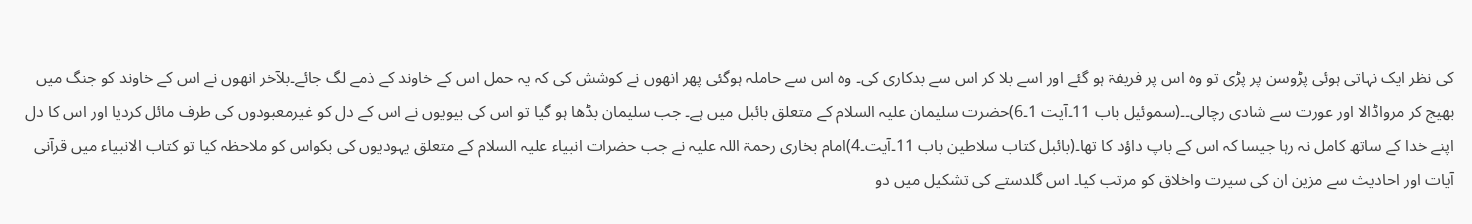کی نظر ایک نہاتی ہوئی پڑوسن پر پڑی تو وہ اس پر فریفۃ ہو گئے اور اسے بلا کر اس سے بدکاری کی۔ وہ اس سے حاملہ ہوگئی پھر انھوں نے کوشش کی کہ یہ حمل اس کے خاوند کے ذمے لگ جائے۔بلآخر انھوں نے اس کے خاوند کو جنگ میں بھیج کر مرواڈالا اور عورت سے شادی رچالی۔۔(سموئیل باب 11۔آیت 1۔6)حضرت سلیمان علیہ السلام کے متعلق بائبل میں ہے۔ جب سلیمان بڈھا ہو گیا تو اس کی بیویوں نے اس کے دل کو غیرمعبودوں کی طرف مائل کردیا اور اس کا دل اپنے خدا کے ساتھ کامل نہ رہا جیسا کہ اس کے باپ داؤد کا تھا۔(بائبل کتاب سلاطین باب 11۔آیت۔4)امام بخاری رحمۃ اللہ علیہ نے جب حضرات انبیاء علیہ السلام کے متعلق یہودیوں کی بکواس کو ملاحظہ کیا تو کتاب الانبیاء میں قرآنی آیات اور احادیث سے مزین ان کی سیرت واخلاق کو مرتب کیا۔ اس گلدستے کی تشکیل میں دو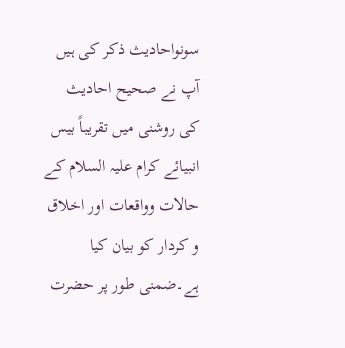سونواحادیث ذکر کی ہیں آپ نے صحیح احادیث کی روشنی میں تقریباً بیس انبیائے کرام علیہ السلام کے حالات وواقعات اور اخلاق و کردار کو بیان کیا ہے۔ضمنی طور پر حضرت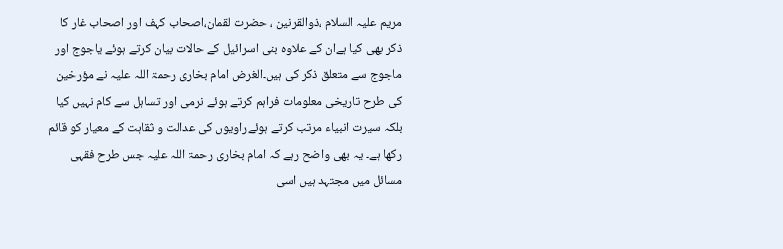مریم علیہ السلام ،ذوالقرنین ، حضرت لقمان،اصحاب کہف اور اصحاب غار کا ذکر بھی کیا ہےان کے علاوہ بنی اسرائیل کے حالات بیان کرتے ہوئے یاجوج اور ماجوج سے متعلق ذکر کی ہیں۔الغرض امام بخاری رحمۃ اللہ علیہ نے مؤرخین کی طرح تاریخی معلومات فراہم کرتے ہوئے نرمی اور تساہل سے کام نہیں کیا بلکہ سیرت انبیاء مرتب کرتے ہوئےراویوں کی عدالت و ثقاہت کے معیار کو قائم رکھا ہے۔ یہ بھی واضح رہے کہ امام بخاری رحمۃ اللہ علیہ جس طرح فقہی مسائل میں مجتہد ہیں اسی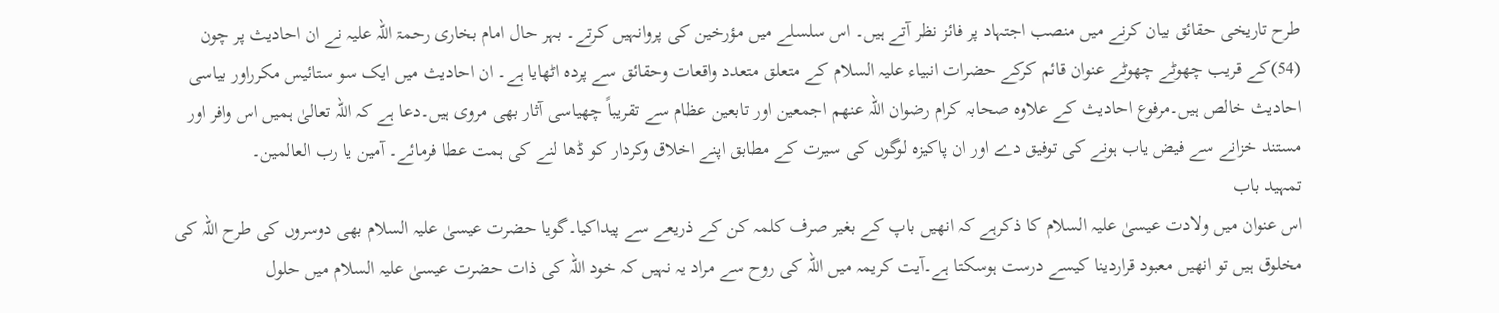طرح تاریخی حقائق بیان کرنے میں منصب اجتہاد پر فائز نظر آتے ہیں۔ اس سلسلے میں مؤرخین کی پروانہیں کرتے۔ بہر حال امام بخاری رحمۃ اللہ علیہ نے ان احادیث پر چون (54)کے قریب چھوٹے چھوٹے عنوان قائم کرکے حضرات انبیاء علیہ السلام کے متعلق متعدد واقعات وحقائق سے پردہ اٹھایا ہے۔ ان احادیث میں ایک سو ستائیس مکرراور بیاسی احادیث خالص ہیں۔مرفوع احادیث کے علاوہ صحابہ کرام رضوان اللہ عنھم اجمعین اور تابعین عظام سے تقریباً چھیاسی آثار بھی مروی ہیں۔دعا ہے کہ اللہ تعالیٰ ہمیں اس وافر اور مستند خزانے سے فیض یاب ہونے کی توفیق دے اور ان پاکیزہ لوگوں کی سیرت کے مطابق اپنے اخلاق وکردار کو ڈھا لنے کی ہمت عطا فرمائے۔ آمین یا رب العالمین۔
تمہید باب
اس عنوان میں ولادت عیسیٰ علیہ السلام کا ذکرہے کہ انھیں باپ کے بغیر صرف کلمہ کن کے ذریعے سے پیداکیا۔گویا حضرت عیسیٰ علیہ السلام بھی دوسروں کی طرح اللہ کی مخلوق ہیں تو انھیں معبود قراردینا کیسے درست ہوسکتا ہے۔آیت کریمہ میں اللہ کی روح سے مراد یہ نہیں کہ خود اللہ کی ذات حضرت عیسیٰ علیہ السلام میں حلول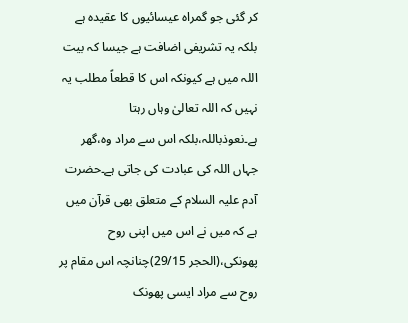کر گئی جو گمراہ عیسائیوں کا عقیدہ ہے بلکہ یہ تشریفی اضافت ہے جیسا کہ بیت اللہ میں ہے کیونکہ اس کا قطعاً مطلب یہ نہیں کہ اللہ تعالیٰ وہاں رہتا ہے۔نعوذباللہ،بلکہ اس سے مراد وہ،گھر جہاں اللہ کی عبادت کی جاتی ہے۔حضرت آدم علیہ السلام کے متعلق بھی قرآن میں ہے کہ میں نے اس میں اپنی روح پھونکی،(الحجر 29/15)چنانچہ اس مقام پر روح سے مراد ایسی پھونک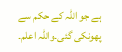ہے جو اللہ کے حکم سے پھونکی گئی۔واللہ اعلم۔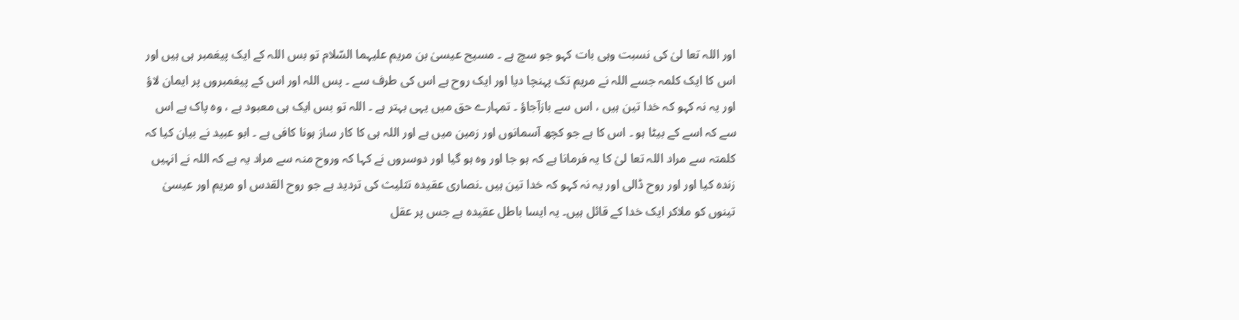اور اللہ تعا لیٰ کی نسبت وہی بات کہو جو سچ ہے ۔ مسیح عیسیٰ بن مریم علیہما السّلام تو بس اللہ کے ایک پیغمبر ہی ہیں اور اس کا ایک کلمہ جسے اللہ نے مریم تک پہنچا دیا اور ایک روح ہے اس کی طرف سے ۔ پس اللہ اور اس کے پیغمبروں پر ایمان لاؤ اور یہ نہ کہو کہ خدا تین ہیں ، اس سے بازآجاؤ ۔ تمہارے حق میں یہی بہتر ہے ۔ اللہ تو بس ایک ہی معبود ہے ، وہ پاک ہے اس سے کہ اسے کے بیٹا ہو ۔ اس کا ہے جو کچھ آسمانوں اور زمین میں ہے اور اللہ ہی کا کار ساز ہونا کافی ہے ۔ ابو عبید نے بیان کیا کہ کلمتہ سے مراد اللہ تعا لیٰ کا یہ فرمانا ہے کہ ہو جا اور وہ ہو گیا اور دوسروں نے کہا کہ وروح منہ سے مراد یہ ہے کہ اللہ نے انہیں زندہ کیا اور اور روح ڈالی اور یہ نہ کہو کہ خدا تین ہیں ۔نصاری عقیدہ تثلیث کی تردید ہے جو روح القدس او مریم اور عیسیٰ تینوں کو ملاکر ایک خدا کے قائل ہیں۔ یہ ایسا باطل عقیدہ ہے جس پر عقل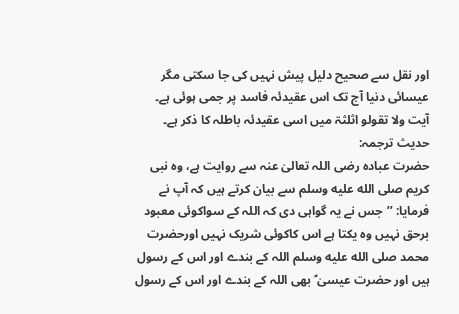اور نقل سے صحیح دلیل پیش نہیں کی جا سکتی مگر عیسائی دنیا آج تک اس عقیدئہ فاسد پر جمی ہوئی ہے۔ آیت ولا تقولو اثلثۃ میں اسی عقیدئہ باطلہ کا ذکر ہے۔
حدیث ترجمہ:
حضرت عبادہ رضی اللہ تعالیٰ عنہ سے روایت ہے، وہ نبی کریم صلى الله عليه وسلم سے بیان کرتے ہیں کہ آپ نے فرمایا: ’’جس نے یہ گواہی دی کہ اللہ کے سواکوئی معبود برحق نہیں وہ یکتا ہے اس کاکوئی شریک نہیں اورحضرت محمد صلى الله عليه وسلم اللہ کے بندے اور اس کے رسول ہیں اور حضرت عیسیٰ ؑ بھی اللہ کے بندے اور اس کے رسول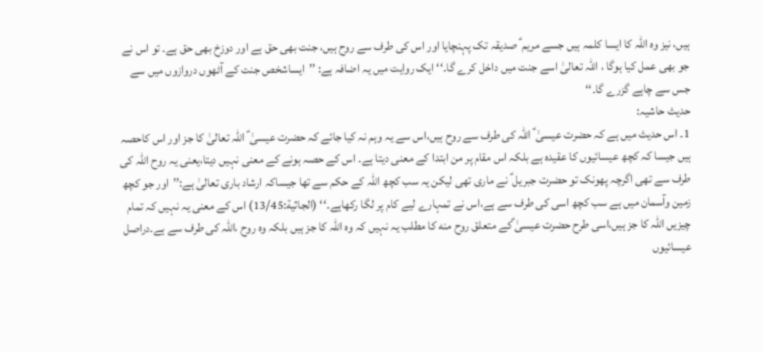ہیں، نیز وہ اللہ کا ایسا کلمہ ہیں جسے مریم ؑ صدیقہ تک پہنچایا اور اس کی طرف سے روح ہیں، جنت بھی حق ہے اور دوزخ بھی حق ہے۔ تو اس نے جو بھی عمل کیا ہوگا ، اللہ تعالیٰ اسے جنت میں داخل کرے گا۔‘‘ ایک روایت میں یہ اضافہ ہے: ’’ایساشخص جنت کے آٹھوں دروازوں میں سے جس سے چاہے گزرے گا۔‘‘
حدیث حاشیہ:
1۔ اس حدیث میں ہے کہ حضرت عیسیٰ ؑ اللہ کی طرف سے روح ہیں،اس سے یہ وہم نہ کیا جائے کہ حضرت عیسیٰ ؑ اللہ تعالیٰ کا جز اور اس کاحصہ ہیں جیسا کہ کچھ عیسائیوں کا عقیدہ ہے بلکہ اس مقام پر من ابتدا کے معنی دیتا ہے۔ اس کے حصہ ہونے کے معنی نہیں دیتا،یعنی یہ روح اللہ کی طرف سے تھی اگرچہ پھونک تو حضرت جبریل ؑ نے ماری تھی لیکن یہ سب کچھ اللہ کے حکم سے تھا جیساکہ ارشاد باری تعالیٰ ہے:’’اور جو کچھ زمین وآسمان میں ہے سب کچھ اسی کی طرف سے ہے،اس نے تمہارے لیے کام پر لگا رکھاہے۔‘‘ (الجاثیة:13/45) اس کے معنی یہ نہیں کہ تمام چیزیں اللہ کا جز ہیں،اسی طرح حضرت عیسیٰ ؑکے متعلق روح منه کا مطلب یہ نہیں کہ وہ اللہ کا جز ہیں بلکہ وہ روح ،اللہ کی طرف سے ہے۔دراصل عیسائیوں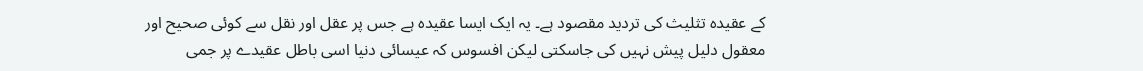کے عقیدہ تثلیث کی تردید مقصود ہے۔ یہ ایک ایسا عقیدہ ہے جس پر عقل اور نقل سے کوئی صحیح اور معقول دلیل پیش نہیں کی جاسکتی لیکن افسوس کہ عیسائی دنیا اسی باطل عقیدے پر جمی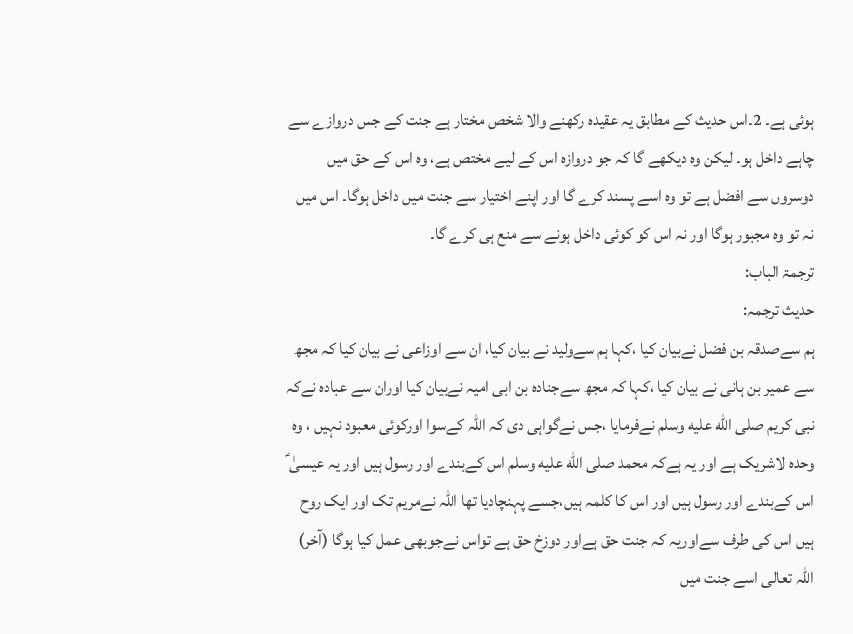ہوئی ہے۔ 2۔اس حدیث کے مطابق یہ عقیدہ رکھنے والا شخص مختار ہے جنت کے جس دروازے سے چاہے داخل ہو۔ لیکن وہ دیکھے گا کہ جو دروازہ اس کے لیے مختص ہے، وہ اس کے حق میں دوسروں سے افضل ہے تو وہ اسے پسند کرے گا اور اپنے اختیار سے جنت میں داخل ہوگا۔ اس میں نہ تو وہ مجبور ہوگا اور نہ اس کو کوئی داخل ہونے سے منع ہی کرے گا۔
ترجمۃ الباب:
حدیث ترجمہ:
ہم سےصدقہ بن فضل نےبیان کیا ،کہا ہم سےولید نے بیان کیا، ان سے اوزاعی نے بیان کیا کہ مجھ سے عمیر بن ہانی نے بیان کیا ،کہا کہ مجھ سےجنادہ بن ابی امیہ نےبیان کیا اوران سے عبادہ نےکہ نبی کریم صلى الله عليه وسلم نےفرمایا ،جس نےگواہی دی کہ اللہ کےسوا اورکوئی معبود نہیں ، وہ وحدہ لاشریک ہے اور یہ ہےکہ محمد صلى الله عليه وسلم اس کےبندے اور رسول ہیں اور یہ عیسیٰ ؑ اس کےبندے اور رسول ہیں اور اس کا کلمہ ہیں،جسے پہنچادیا تھا اللہ نےمریم تک اور ایک روح ہیں اس کی طرف سےاوریہ کہ جنت حق ہےاور دوزخ حق ہے تواس نےجوبھی عمل کیا ہوگا (آخر) اللہ تعالی اسے جنت میں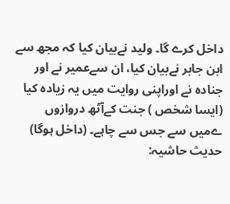داخل کرے گا۔ ولید نےبیان کیا کہ مجھ سے ابن جابر نےبیان کیا، ان سےعمیر نے اور جنادہ نے اوراپنی روایت میں یہ زیادہ کیا (ایسا شخص ) جنت کےآٹھ دروازوں ےمیں سے جس سے چاہے۔ (داخل ہوگا)
حدیث حاشیہ: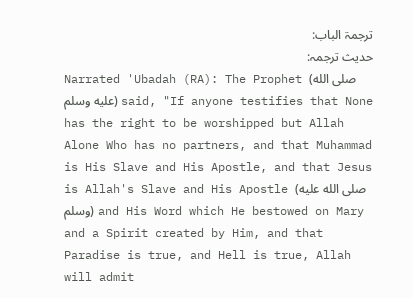ترجمۃ الباب:
حدیث ترجمہ:
Narrated 'Ubadah (RA): The Prophet (صلى الله عليه وسلم) said, "If anyone testifies that None has the right to be worshipped but Allah Alone Who has no partners, and that Muhammad is His Slave and His Apostle, and that Jesus is Allah's Slave and His Apostle (صلى الله عليه وسلم) and His Word which He bestowed on Mary and a Spirit created by Him, and that Paradise is true, and Hell is true, Allah will admit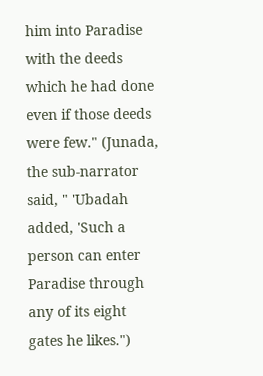him into Paradise with the deeds which he had done even if those deeds were few." (Junada, the sub-narrator said, " 'Ubadah added, 'Such a person can enter Paradise through any of its eight gates he likes.")